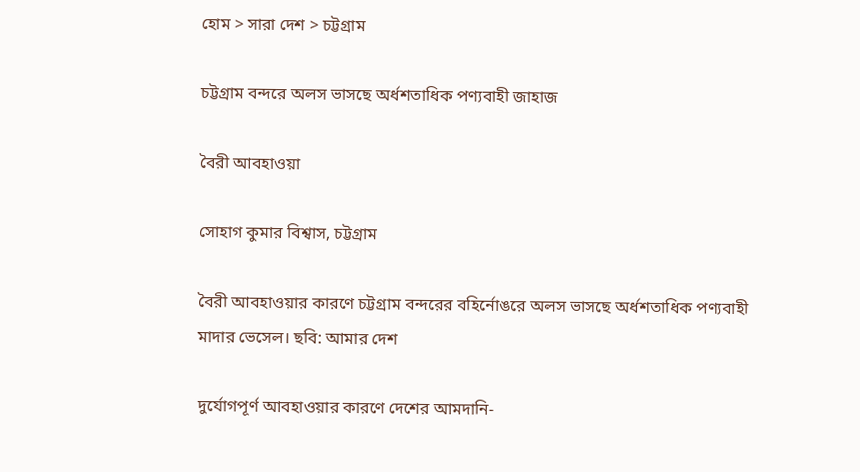হোম > সারা দেশ > চট্টগ্রাম

চট্টগ্রাম বন্দরে অলস ভাসছে অর্ধশতাধিক পণ্যবাহী জাহাজ

বৈরী আবহাওয়া

সোহাগ কুমার বিশ্বাস, চট্টগ্রাম

বৈরী আবহাওয়ার কারণে চট্টগ্রাম বন্দরের বহির্নোঙরে অলস ভাসছে অর্ধশতাধিক পণ্যবাহী মাদার ভেসেল। ছবি: আমার দেশ

দুর্যোগপূর্ণ আবহাওয়ার কারণে দেশের আমদানি-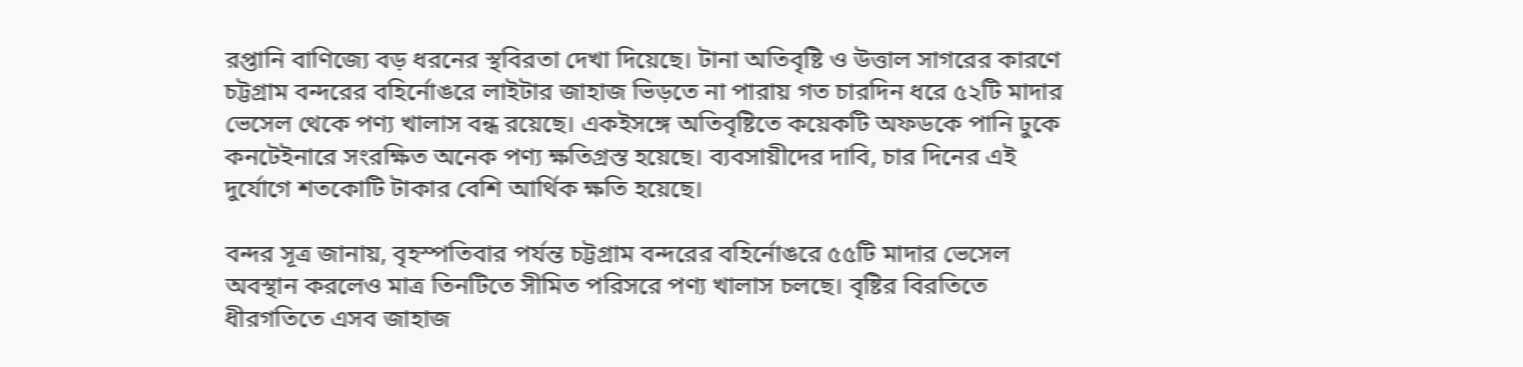রপ্তানি বাণিজ্যে বড় ধরনের স্থবিরতা দেখা দিয়েছে। টানা অতিবৃষ্টি ও উত্তাল সাগরের কারণে চট্টগ্রাম বন্দরের বহির্নোঙরে লাইটার জাহাজ ভিড়তে না পারায় গত চারদিন ধরে ৫২টি মাদার ভেসেল থেকে পণ্য খালাস বন্ধ রয়েছে। একইসঙ্গে অতিবৃষ্টিতে কয়েকটি অফডকে পানি ঢুকে কনটেইনারে সংরক্ষিত অনেক পণ্য ক্ষতিগ্রস্ত হয়েছে। ব্যবসায়ীদের দাবি, চার দিনের এই দুর্যোগে শতকোটি টাকার বেশি আর্থিক ক্ষতি হয়েছে।

বন্দর সূত্র জানায়, বৃহস্পতিবার পর্যন্ত চট্টগ্রাম বন্দরের বহির্নোঙরে ৫৫টি মাদার ভেসেল অবস্থান করলেও মাত্র তিনটিতে সীমিত পরিসরে পণ্য খালাস চলছে। বৃষ্টির বিরতিতে ধীরগতিতে এসব জাহাজ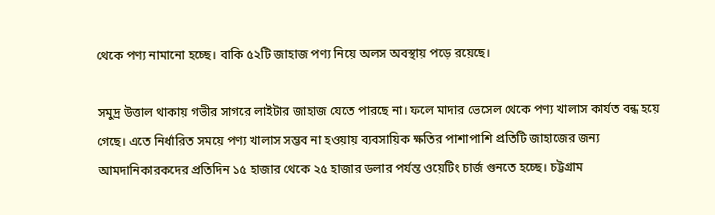থেকে পণ্য নামানো হচ্ছে। বাকি ৫২টি জাহাজ পণ্য নিয়ে অলস অবস্থায় পড়ে রয়েছে।

সমুদ্র উত্তাল থাকায় গভীর সাগরে লাইটার জাহাজ যেতে পারছে না। ফলে মাদার ভেসেল থেকে পণ্য খালাস কার্যত বন্ধ হয়ে গেছে। এতে নির্ধারিত সময়ে পণ্য খালাস সম্ভব না হওয়ায় ব্যবসায়িক ক্ষতির পাশাপাশি প্রতিটি জাহাজের জন্য আমদানিকারকদের প্রতিদিন ১৫ হাজার থেকে ২৫ হাজার ডলার পর্যন্ত ওয়েটিং চার্জ গুনতে হচ্ছে। চট্টগ্রাম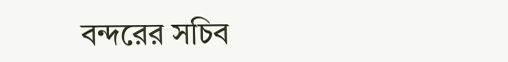বন্দরের সচিব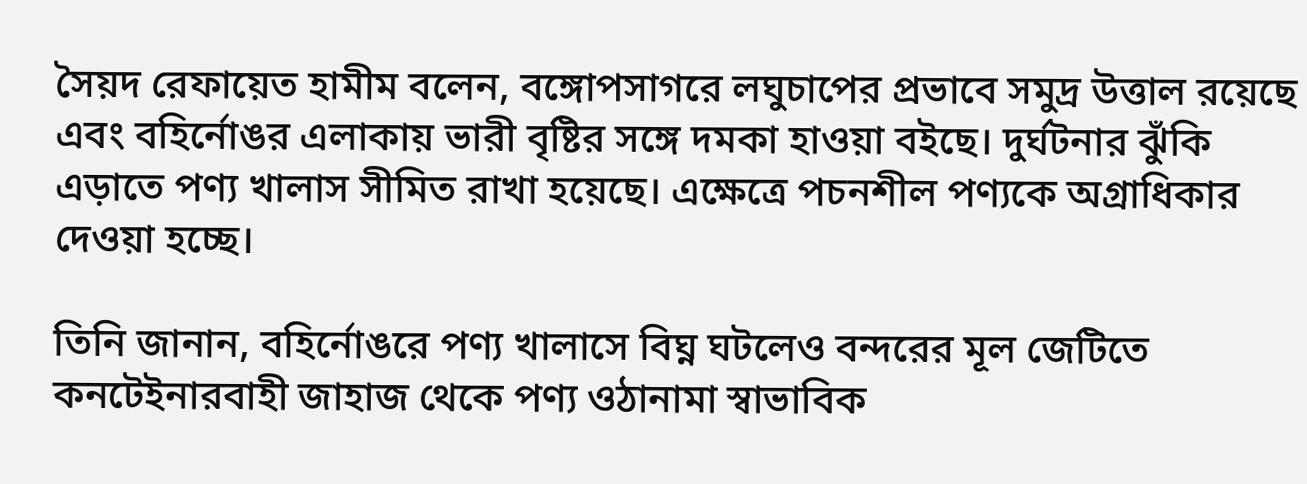সৈয়দ রেফায়েত হামীম বলেন, বঙ্গোপসাগরে লঘুচাপের প্রভাবে সমুদ্র উত্তাল রয়েছে এবং বহির্নোঙর এলাকায় ভারী বৃষ্টির সঙ্গে দমকা হাওয়া বইছে। দুর্ঘটনার ঝুঁকি এড়াতে পণ্য খালাস সীমিত রাখা হয়েছে। এক্ষেত্রে পচনশীল পণ্যকে অগ্রাধিকার দেওয়া হচ্ছে।

তিনি জানান, বহির্নোঙরে পণ্য খালাসে বিঘ্ন ঘটলেও বন্দরের মূল জেটিতে কনটেইনারবাহী জাহাজ থেকে পণ্য ওঠানামা স্বাভাবিক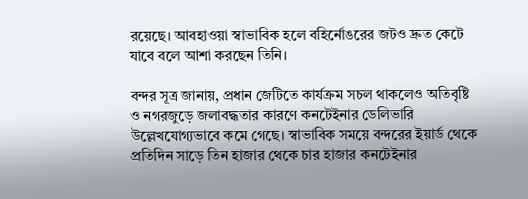রয়েছে। আবহাওয়া স্বাভাবিক হলে বহির্নোঙরের জটও দ্রুত কেটে যাবে বলে আশা করছেন তিনি।

বন্দর সূত্র জানায়, প্রধান জেটিতে কার্যক্রম সচল থাকলেও অতিবৃষ্টি ও নগরজুড়ে জলাবদ্ধতার কারণে কনটেইনার ডেলিভারি উল্লেখযোগ্যভাবে কমে গেছে। স্বাভাবিক সময়ে বন্দরের ইয়ার্ড থেকে প্রতিদিন সাড়ে তিন হাজার থেকে চার হাজার কনটেইনার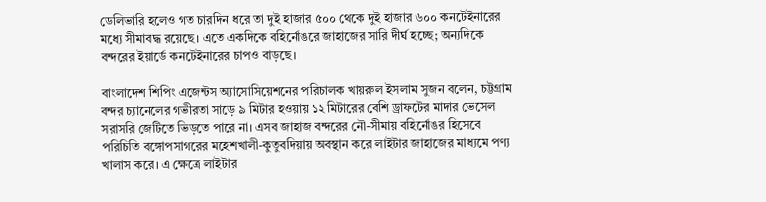ডেলিভারি হলেও গত চারদিন ধরে তা দুই হাজার ৫০০ থেকে দুই হাজার ৬০০ কনটেইনারের মধ্যে সীমাবদ্ধ রয়েছে। এতে একদিকে বহির্নোঙরে জাহাজের সারি দীর্ঘ হচ্ছে; অন্যদিকে বন্দরের ইয়ার্ডে কনটেইনারের চাপও বাড়ছে।

বাংলাদেশ শিপিং এজেন্টস অ্যাসোসিয়েশনের পরিচালক খায়রুল ইসলাম সুজন বলেন, চট্টগ্রাম বন্দর চ্যানেলের গভীরতা সাড়ে ৯ মিটার হওয়ায় ১২ মিটারের বেশি ড্রাফটের মাদার ভেসেল সরাসরি জেটিতে ভিড়তে পারে না। এসব জাহাজ বন্দরের নৌ-সীমায় বহির্নোঙর হিসেবে পরিচিতি বঙ্গোপসাগরের মহেশখালী-কুতুবদিয়ায় অবস্থান করে লাইটার জাহাজের মাধ্যমে পণ্য খালাস করে। এ ক্ষেত্রে লাইটার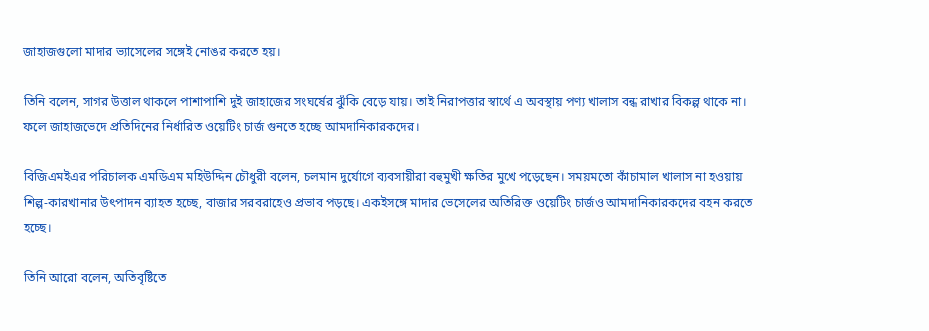জাহাজগুলো মাদার ভ্যাসেলের সঙ্গেই নোঙর করতে হয়।

তিনি বলেন, সাগর উত্তাল থাকলে পাশাপাশি দুই জাহাজের সংঘর্ষের ঝুঁকি বেড়ে যায়। তাই নিরাপত্তার স্বার্থে এ অবস্থায় পণ্য খালাস বন্ধ রাখার বিকল্প থাকে না। ফলে জাহাজভেদে প্রতিদিনের নির্ধারিত ওয়েটিং চার্জ গুনতে হচ্ছে আমদানিকারকদের।

বিজিএমইএর পরিচালক এমডিএম মহিউদ্দিন চৌধুরী বলেন, চলমান দুর্যোগে ব্যবসায়ীরা বহুমুখী ক্ষতির মুখে পড়েছেন। সময়মতো কাঁচামাল খালাস না হওয়ায় শিল্প-কারখানার উৎপাদন ব্যাহত হচ্ছে, বাজার সরবরাহেও প্রভাব পড়ছে। একইসঙ্গে মাদার ভেসেলের অতিরিক্ত ওয়েটিং চার্জও আমদানিকারকদের বহন করতে হচ্ছে।

তিনি আরো বলেন, অতিবৃষ্টিতে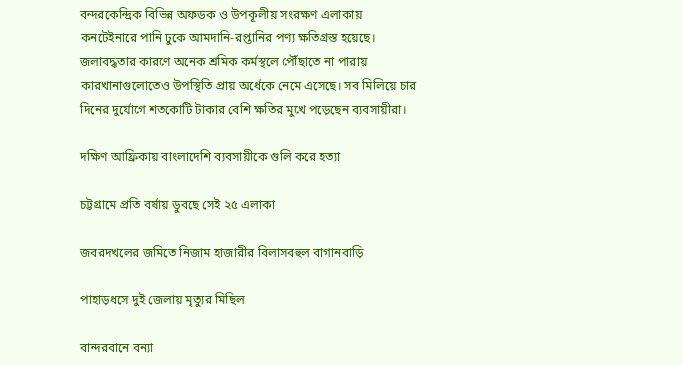বন্দরকেন্দ্রিক বিভিন্ন অফডক ও উপকূলীয় সংরক্ষণ এলাকায় কনটেইনারে পানি ঢুকে আমদানি-রপ্তানির পণ্য ক্ষতিগ্রস্ত হয়েছে। জলাবদ্ধতার কারণে অনেক শ্রমিক কর্মস্থলে পৌঁছাতে না পারায় কারখানাগুলোতেও উপস্থিতি প্রায় অর্ধেকে নেমে এসেছে। সব মিলিয়ে চার দিনের দুর্যোগে শতকোটি টাকার বেশি ক্ষতির মুখে পড়েছেন ব্যবসায়ীরা।

দক্ষিণ আফ্রিকায় বাংলাদেশি ব্যবসায়ীকে গুলি করে হত্যা

চট্টগ্রামে প্রতি বর্ষায় ডুবছে সেই ২৫ এলাকা

জবরদখলের জমিতে নিজাম হাজারীর বিলাসবহুল বাগানবাড়ি

পাহাড়ধসে দুই জেলায় মৃত্যুর মিছিল

বান্দরবানে বন্যা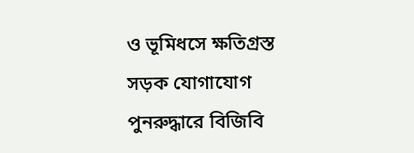ও ভূমিধসে ক্ষতিগ্রস্ত সড়ক যোগাযোগ পুনরুদ্ধারে বিজিবি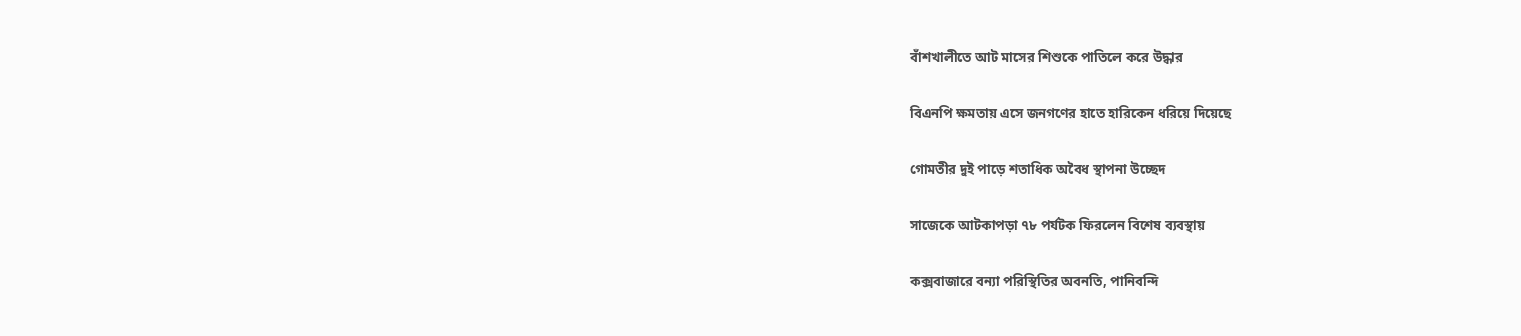বাঁশখালীতে আট মাসের শিশুকে পাতিলে করে উদ্ধার

বিএনপি ক্ষমতায় এসে জনগণের হাতে হারিকেন ধরিয়ে দিয়েছে

গোমতীর দুই পাড়ে শতাধিক অবৈধ স্থাপনা উচ্ছেদ

সাজেকে আটকাপড়া ৭৮ পর্যটক ফিরলেন বিশেষ ব্যবস্থায়

কক্সবাজারে বন্যা পরিস্থিতির অবনতি, পানিবন্দি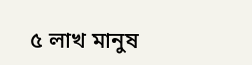৫ লাখ মানুষ